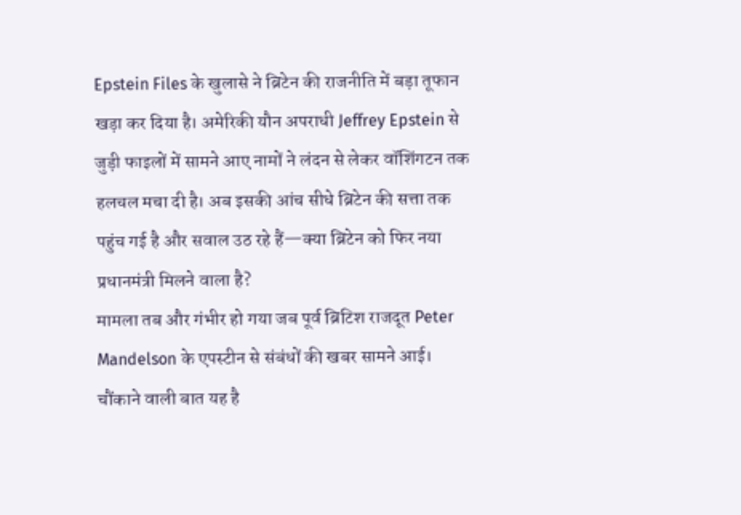Epstein Files के खुलासे ने ब्रिटेन की राजनीति में बड़ा तूफान खड़ा कर दिया है। अमेरिकी यौन अपराधी Jeffrey Epstein से जुड़ी फाइलों में सामने आए नामों ने लंदन से लेकर वॉशिंगटन तक हलचल मचा दी है। अब इसकी आंच सीधे ब्रिटेन की सत्ता तक पहुंच गई है और सवाल उठ रहे हैं—क्या ब्रिटेन को फिर नया प्रधानमंत्री मिलने वाला है?
मामला तब और गंभीर हो गया जब पूर्व ब्रिटिश राजदूत Peter Mandelson के एपस्टीन से संबंधों की खबर सामने आई। चौंकाने वाली बात यह है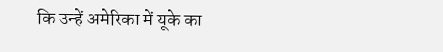कि उन्हें अमेरिका में यूके का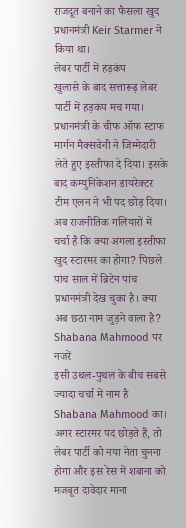राजदूत बनाने का फैसला खुद प्रधानमंत्री Keir Starmer ने किया था।
लेबर पार्टी में हड़कंप
खुलासे के बाद सत्तारूढ़ लेबर पार्टी में हड़कंप मच गया। प्रधानमंत्री के चीफ ऑफ स्टाफ मार्गन मैक्सवेनी ने जिम्मेदारी लेते हुए इस्तीफा दे दिया। इसके बाद कम्युनिकेशन डायरेक्टर टीम एलन ने भी पद छोड़ दिया।
अब राजनीतिक गलियारों में चर्चा है कि क्या अगला इस्तीफा खुद स्टारमर का होगा? पिछले पांच साल में ब्रिटेन पांच प्रधानमंत्री देख चुका है। क्या अब छठा नाम जुड़ने वाला है?
Shabana Mahmood पर नजरें
इसी उथल-पुथल के बीच सबसे ज्यादा चर्चा में नाम है Shabana Mahmood का। अगर स्टारमर पद छोड़ते हैं, तो लेबर पार्टी को नया नेता चुनना होगा और इस रेस में शबाना को मजबूत दावेदार माना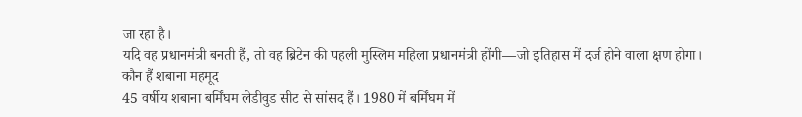जा रहा है।
यदि वह प्रधानमंत्री बनती हैं, तो वह ब्रिटेन की पहली मुस्लिम महिला प्रधानमंत्री होंगी—जो इतिहास में दर्ज होने वाला क्षण होगा।
कौन हैं शबाना महमूद
45 वर्षीय शबाना बर्मिंघम लेडीवुड सीट से सांसद हैं। 1980 में बर्मिंघम में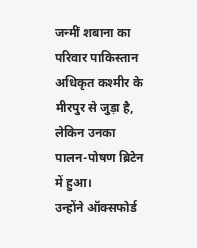जन्मीं शबाना का परिवार पाकिस्तान अधिकृत कश्मीर के मीरपुर से जुड़ा है, लेकिन उनका पालन-पोषण ब्रिटेन में हुआ।
उन्होंने ऑक्सफोर्ड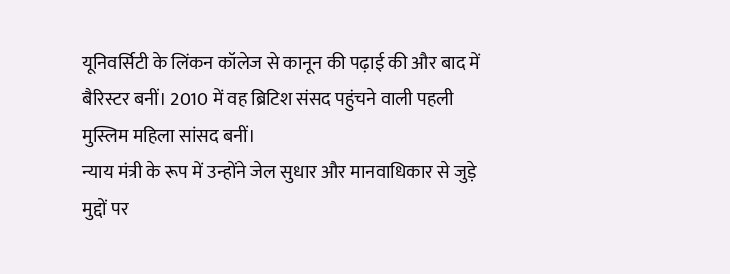यूनिवर्सिटी के लिंकन कॉलेज से कानून की पढ़ाई की और बाद में बैरिस्टर बनीं। 2010 में वह ब्रिटिश संसद पहुंचने वाली पहली मुस्लिम महिला सांसद बनीं।
न्याय मंत्री के रूप में उन्होंने जेल सुधार और मानवाधिकार से जुड़े मुद्दों पर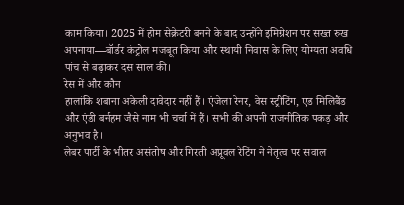काम किया। 2025 में होम सेक्रेटरी बनने के बाद उन्होंने इमिग्रेशन पर सख्त रुख अपनाया—बॉर्डर कंट्रोल मजबूत किया और स्थायी निवास के लिए योग्यता अवधि पांच से बढ़ाकर दस साल की।
रेस में और कौन
हालांकि शबाना अकेली दावेदार नहीं हैं। एंजेला रेनर, वेस स्ट्रीटिंग, एड मिलिबैंड और एंडी बर्नहम जैसे नाम भी चर्चा में हैं। सभी की अपनी राजनीतिक पकड़ और अनुभव है।
लेबर पार्टी के भीतर असंतोष और गिरती अप्रूवल रेटिंग ने नेतृत्व पर सवाल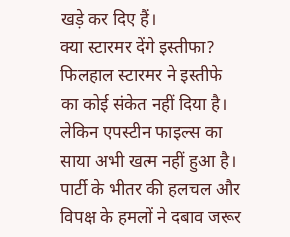खड़े कर दिए हैं।
क्या स्टारमर देंगे इस्तीफा?
फिलहाल स्टारमर ने इस्तीफे का कोई संकेत नहीं दिया है। लेकिन एपस्टीन फाइल्स का साया अभी खत्म नहीं हुआ है। पार्टी के भीतर की हलचल और विपक्ष के हमलों ने दबाव जरूर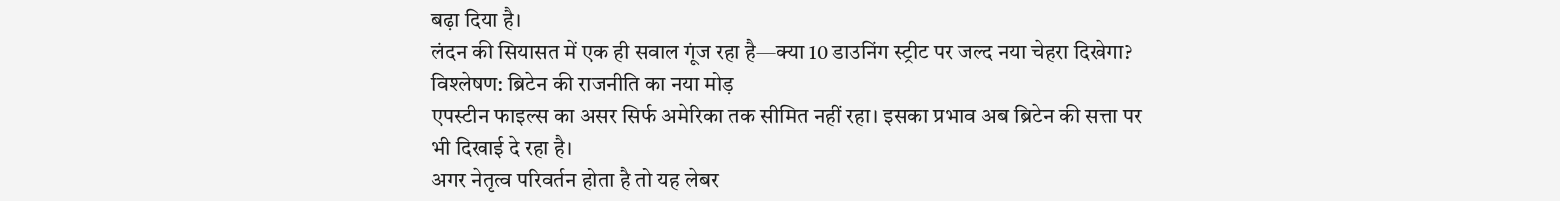बढ़ा दिया है।
लंदन की सियासत में एक ही सवाल गूंज रहा है—क्या 10 डाउनिंग स्ट्रीट पर जल्द नया चेहरा दिखेगा?
विश्लेषण: ब्रिटेन की राजनीति का नया मोड़
एपस्टीन फाइल्स का असर सिर्फ अमेरिका तक सीमित नहीं रहा। इसका प्रभाव अब ब्रिटेन की सत्ता पर भी दिखाई दे रहा है।
अगर नेतृत्व परिवर्तन होता है तो यह लेबर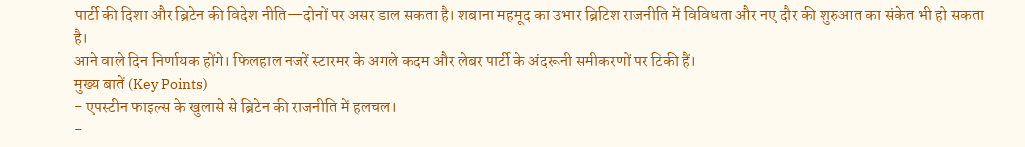पार्टी की दिशा और ब्रिटेन की विदेश नीति—दोनों पर असर डाल सकता है। शबाना महमूद का उभार ब्रिटिश राजनीति में विविधता और नए दौर की शुरुआत का संकेत भी हो सकता है।
आने वाले दिन निर्णायक होंगे। फिलहाल नजरें स्टारमर के अगले कदम और लेबर पार्टी के अंदरूनी समीकरणों पर टिकी हैं।
मुख्य बातें (Key Points)
- एपस्टीन फाइल्स के खुलासे से ब्रिटेन की राजनीति में हलचल।
-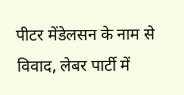पीटर मेंडेलसन के नाम से विवाद, लेबर पार्टी में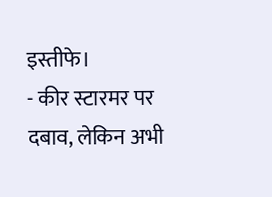इस्तीफे।
- कीर स्टारमर पर दबाव, लेकिन अभी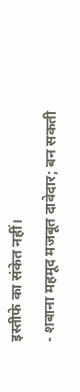इस्तीफे का संकेत नहीं।
- शबाना महमूद मजबूत दावेदार; बन सकती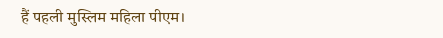हैं पहली मुस्लिम महिला पीएम।